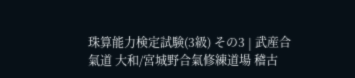珠算能力検定試験(3級) その3 | 武産合氣道 大和/宮城野合氣修練道場 稽古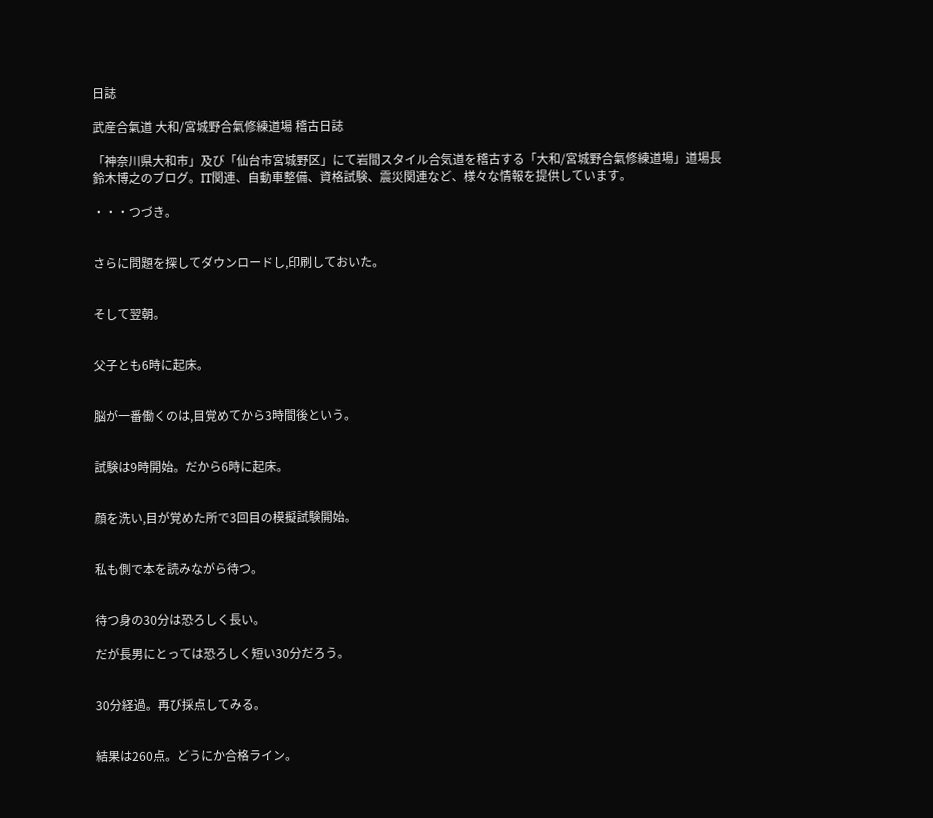日誌

武産合氣道 大和/宮城野合氣修練道場 稽古日誌

「神奈川県大和市」及び「仙台市宮城野区」にて岩間スタイル合気道を稽古する「大和/宮城野合氣修練道場」道場長鈴木博之のブログ。IT関連、自動車整備、資格試験、震災関連など、様々な情報を提供しています。

・・・つづき。


さらに問題を探してダウンロードし,印刷しておいた。


そして翌朝。


父子とも6時に起床。


脳が一番働くのは,目覚めてから3時間後という。


試験は9時開始。だから6時に起床。


顔を洗い,目が覚めた所で3回目の模擬試験開始。


私も側で本を読みながら待つ。


待つ身の30分は恐ろしく長い。

だが長男にとっては恐ろしく短い30分だろう。


30分経過。再び採点してみる。


結果は260点。どうにか合格ライン。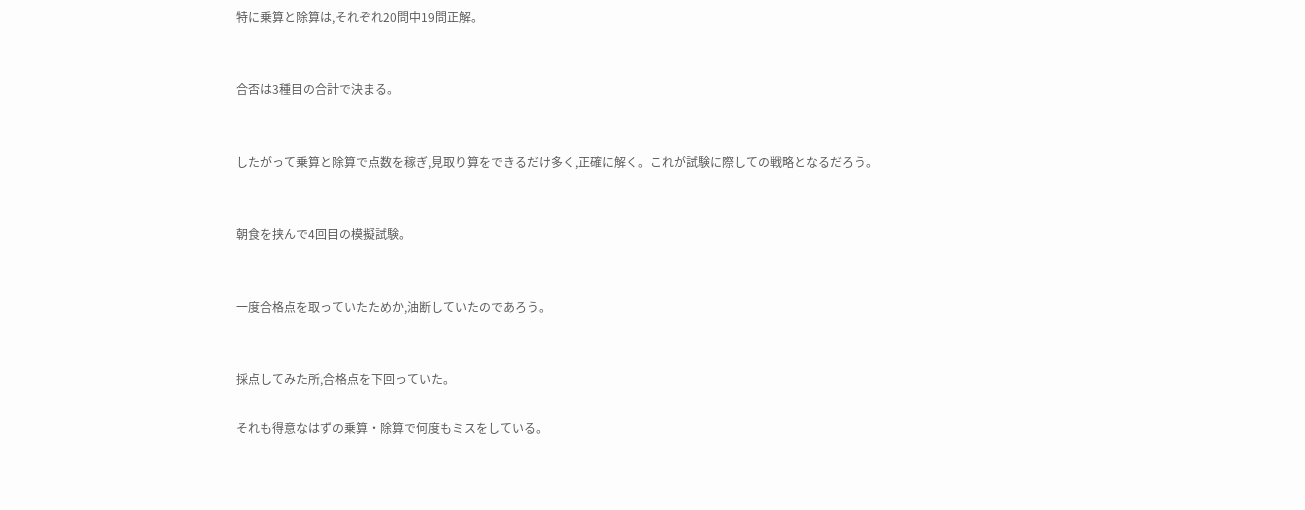特に乗算と除算は,それぞれ20問中19問正解。


合否は3種目の合計で決まる。


したがって乗算と除算で点数を稼ぎ,見取り算をできるだけ多く,正確に解く。これが試験に際しての戦略となるだろう。


朝食を挟んで4回目の模擬試験。


一度合格点を取っていたためか,油断していたのであろう。


採点してみた所,合格点を下回っていた。

それも得意なはずの乗算・除算で何度もミスをしている。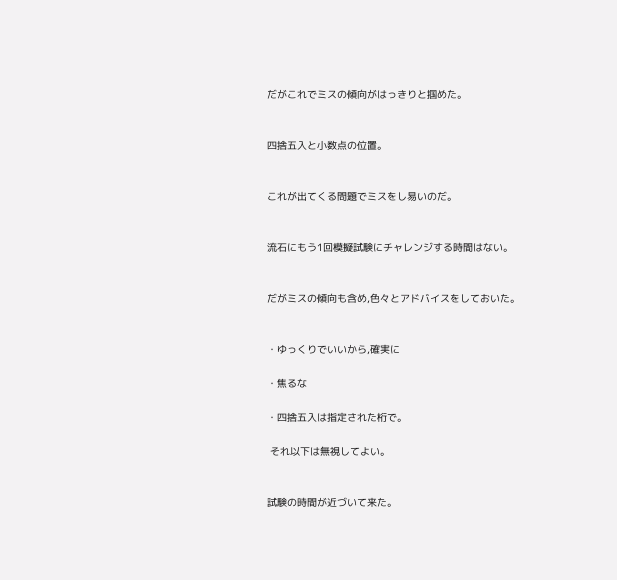だがこれでミスの傾向がはっきりと掴めた。


四捨五入と小数点の位置。


これが出てくる問題でミスをし易いのだ。


流石にもう1回模擬試験にチャレンジする時間はない。


だがミスの傾向も含め,色々とアドバイスをしておいた。


・ゆっくりでいいから,確実に

・焦るな

・四捨五入は指定された桁で。

 それ以下は無視してよい。


試験の時間が近づいて来た。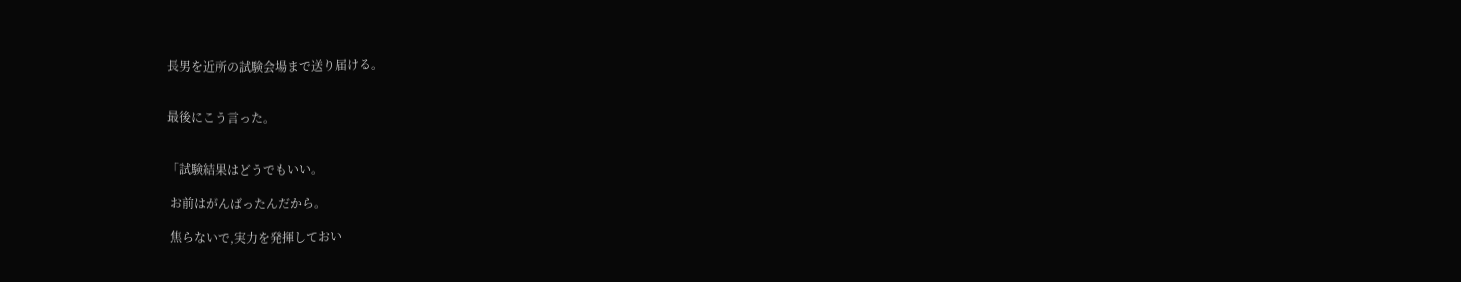長男を近所の試験会場まで送り届ける。


最後にこう言った。


「試験結果はどうでもいい。

 お前はがんばったんだから。

 焦らないで,実力を発揮しておい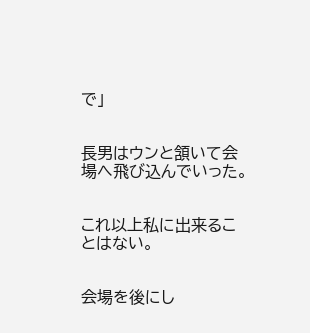で」


長男はウンと頷いて会場へ飛び込んでいった。


これ以上私に出来ることはない。


会場を後にし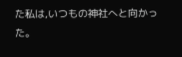た私は,いつもの神社へと向かった。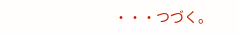・・・つづく。